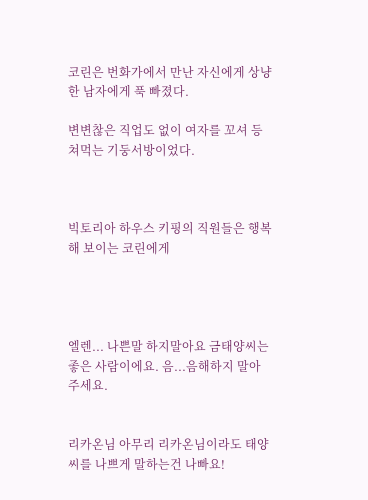코린은 번화가에서 만난 자신에게 상냥한 남자에게 푹 빠졌다.

변변찮은 직업도 없이 여자를 꼬셔 등쳐먹는 기둥서방이었다.



빅토리아 하우스 키핑의 직원들은 행복해 보이는 코린에게




엘렌... 나쁜말 하지말아요 금태양씨는 좋은 사람이에요. 음...음해하지 말아주세요.


리카온님 아무리 리카온님이라도 태양씨를 나쁘게 말하는건 나빠요!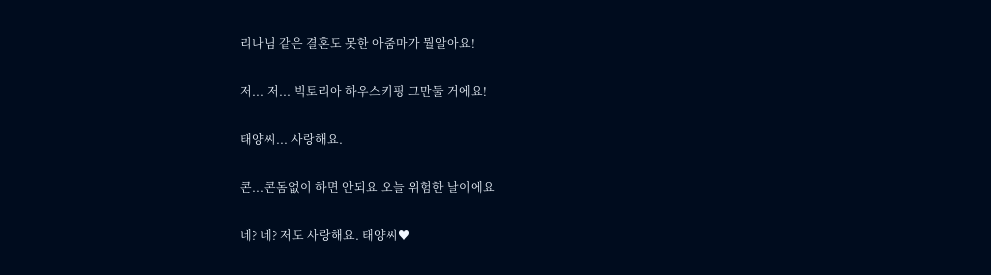리나님 같은 결혼도 못한 아줌마가 뭘알아요!


저... 저... 빅토리아 하우스키핑 그만둘 거에요!


태양씨... 사랑해요.


콘...콘돔없이 하면 안되요 오늘 위험한 날이에요


네? 네? 저도 사랑해요. 태양씨♥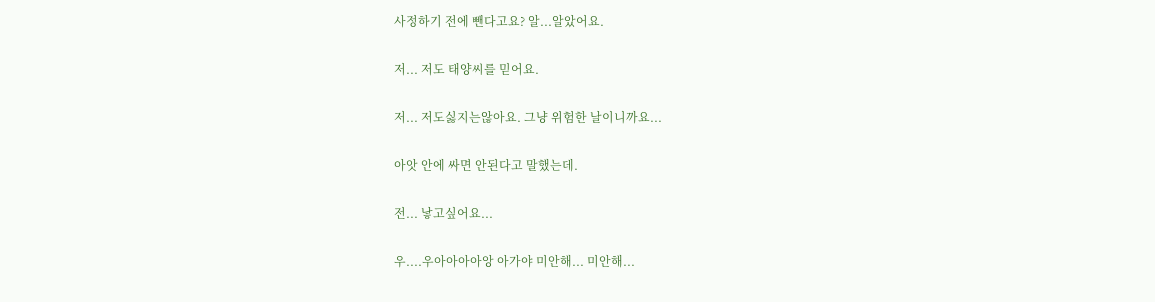사정하기 전에 뺀다고요? 알...알았어요.


저... 저도 태양씨를 믿어요.


저... 저도싫지는않아요. 그냥 위험한 날이니까요...


아앗 안에 싸면 안된다고 말했는데.


전... 낳고싶어요...


우....우아아아아앙 아가야 미안해... 미안해...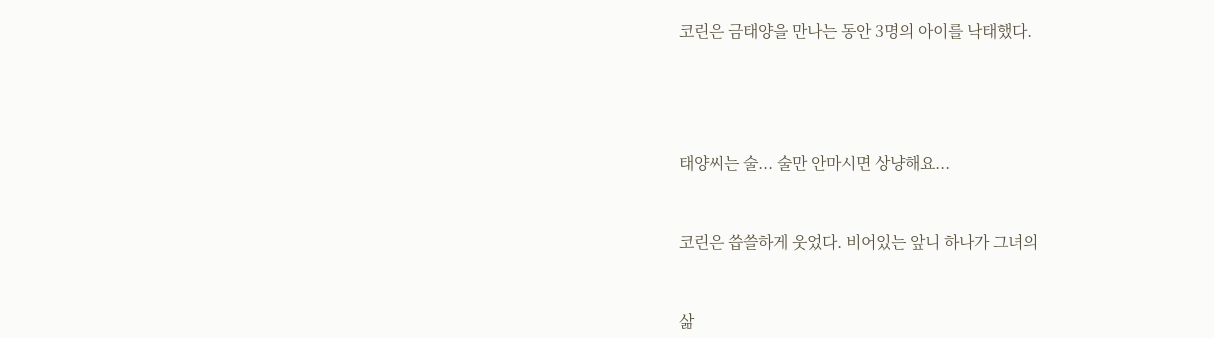코린은 금태양을 만나는 동안 3명의 아이를 낙태했다.




태양씨는 술... 술만 안마시면 상냥해요...


코린은 씁쓸하게 웃었다. 비어있는 앞니 하나가 그녀의


삶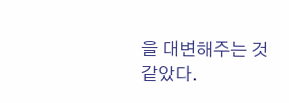을 대변해주는 것 같았다.